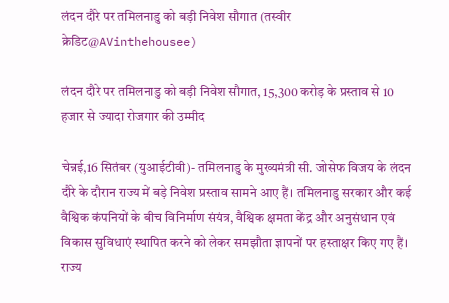लंदन दौरे पर तमिलनाडु को बड़ी निवेश सौगात (तस्वीर क्रेडिट@AVinthehousee)

लंदन दौरे पर तमिलनाडु को बड़ी निवेश सौगात, 15,300 करोड़ के प्रस्ताव से 10 हजार से ज्यादा रोजगार की उम्मीद

चेन्नई,16 सितंबर (युआईटीवी)- तमिलनाडु के मुख्यमंत्री सी. जोसेफ विजय के लंदन दौरे के दौरान राज्य में बड़े निवेश प्रस्ताव सामने आए हैं। तमिलनाडु सरकार और कई वैश्विक कंपनियों के बीच विनिर्माण संयंत्र, वैश्विक क्षमता केंद्र और अनुसंधान एवं विकास सुविधाएं स्थापित करने को लेकर समझौता ज्ञापनों पर हस्ताक्षर किए गए हैं। राज्य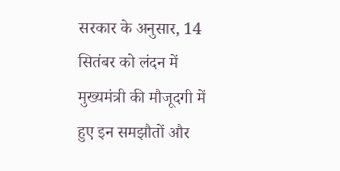सरकार के अनुसार, 14 सितंबर को लंदन में मुख्यमंत्री की मौजूदगी में हुए इन समझौतों और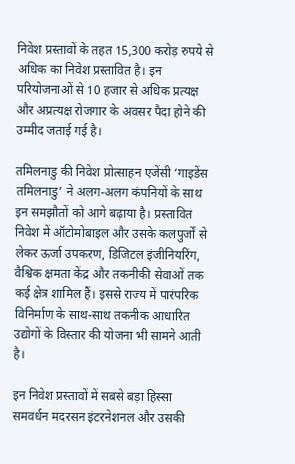निवेश प्रस्तावों के तहत 15,300 करोड़ रुपये से अधिक का निवेश प्रस्तावित है। इन परियोजनाओं से 10 हजार से अधिक प्रत्यक्ष और अप्रत्यक्ष रोजगार के अवसर पैदा होने की उम्मीद जताई गई है।

तमिलनाडु की निवेश प्रोत्साहन एजेंसी ‘गाइडेंस तमिलनाडु’ ने अलग-अलग कंपनियों के साथ इन समझौतों को आगे बढ़ाया है। प्रस्तावित निवेश में ऑटोमोबाइल और उसके कलपुर्जों से लेकर ऊर्जा उपकरण, डिजिटल इंजीनियरिंग, वैश्विक क्षमता केंद्र और तकनीकी सेवाओं तक कई क्षेत्र शामिल हैं। इससे राज्य में पारंपरिक विनिर्माण के साथ-साथ तकनीक आधारित उद्योगों के विस्तार की योजना भी सामने आती है।

इन निवेश प्रस्तावों में सबसे बड़ा हिस्सा समवर्धन मदरसन इंटरनेशनल और उसकी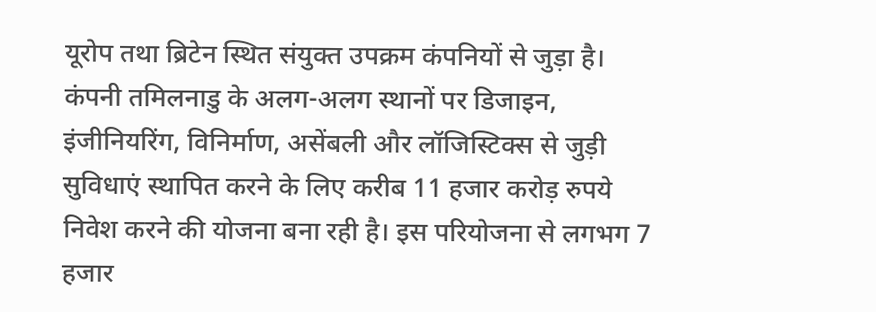यूरोप तथा ब्रिटेन स्थित संयुक्त उपक्रम कंपनियों से जुड़ा है। कंपनी तमिलनाडु के अलग-अलग स्थानों पर डिजाइन, इंजीनियरिंग, विनिर्माण, असेंबली और लॉजिस्टिक्स से जुड़ी सुविधाएं स्थापित करने के लिए करीब 11 हजार करोड़ रुपये निवेश करने की योजना बना रही है। इस परियोजना से लगभग 7 हजार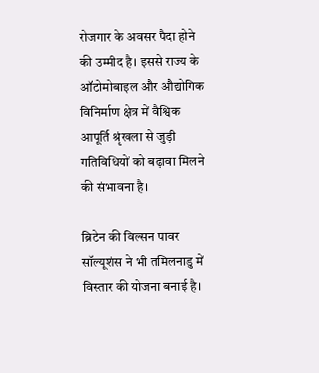रोजगार के अवसर पैदा होने की उम्मीद है। इससे राज्य के ऑटोमोबाइल और औद्योगिक विनिर्माण क्षेत्र में वैश्विक आपूर्ति श्रृंखला से जुड़ी गतिविधियों को बढ़ावा मिलने की संभावना है।

ब्रिटेन की विल्सन पावर सॉल्यूशंस ने भी तमिलनाडु में विस्तार की योजना बनाई है।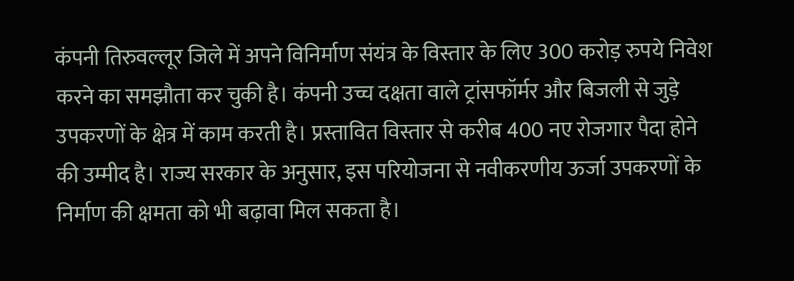कंपनी तिरुवल्लूर जिले में अपने विनिर्माण संयंत्र के विस्तार के लिए 300 करोड़ रुपये निवेश करने का समझौता कर चुकी है। कंपनी उच्च दक्षता वाले ट्रांसफॉर्मर और बिजली से जुड़े उपकरणों के क्षेत्र में काम करती है। प्रस्तावित विस्तार से करीब 400 नए रोजगार पैदा होने की उम्मीद है। राज्य सरकार के अनुसार, इस परियोजना से नवीकरणीय ऊर्जा उपकरणों के निर्माण की क्षमता को भी बढ़ावा मिल सकता है।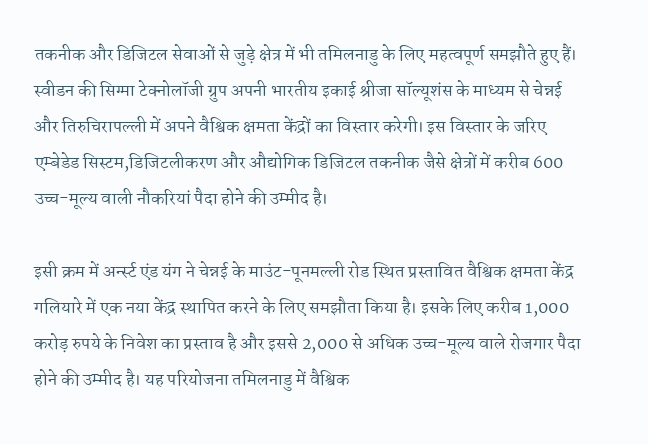तकनीक और डिजिटल सेवाओं से जुड़े क्षेत्र में भी तमिलनाडु के लिए महत्वपूर्ण समझौते हुए हैं। स्वीडन की सिग्मा टेक्नोलॉजी ग्रुप अपनी भारतीय इकाई श्रीजा सॉल्यूशंस के माध्यम से चेन्नई और तिरुचिरापल्ली में अपने वैश्विक क्षमता केंद्रों का विस्तार करेगी। इस विस्तार के जरिए एम्बेडेड सिस्टम,डिजिटलीकरण और औद्योगिक डिजिटल तकनीक जैसे क्षेत्रों में करीब 600 उच्च-मूल्य वाली नौकरियां पैदा होने की उम्मीद है।

इसी क्रम में अर्न्स्ट एंड यंग ने चेन्नई के माउंट-पूनमल्ली रोड स्थित प्रस्तावित वैश्विक क्षमता केंद्र गलियारे में एक नया केंद्र स्थापित करने के लिए समझौता किया है। इसके लिए करीब 1,000 करोड़ रुपये के निवेश का प्रस्ताव है और इससे 2,000 से अधिक उच्च-मूल्य वाले रोजगार पैदा होने की उम्मीद है। यह परियोजना तमिलनाडु में वैश्विक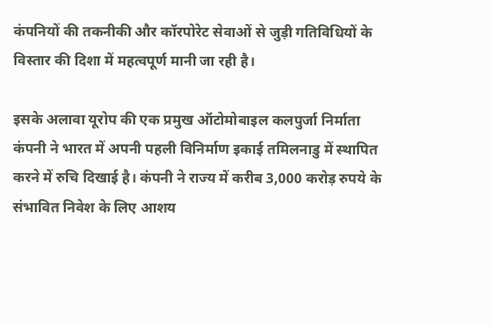कंपनियों की तकनीकी और कॉरपोरेट सेवाओं से जुड़ी गतिविधियों के विस्तार की दिशा में महत्वपूर्ण मानी जा रही है।

इसके अलावा यूरोप की एक प्रमुख ऑटोमोबाइल कलपुर्जा निर्माता कंपनी ने भारत में अपनी पहली विनिर्माण इकाई तमिलनाडु में स्थापित करने में रुचि दिखाई है। कंपनी ने राज्य में करीब 3,000 करोड़ रुपये के संभावित निवेश के लिए आशय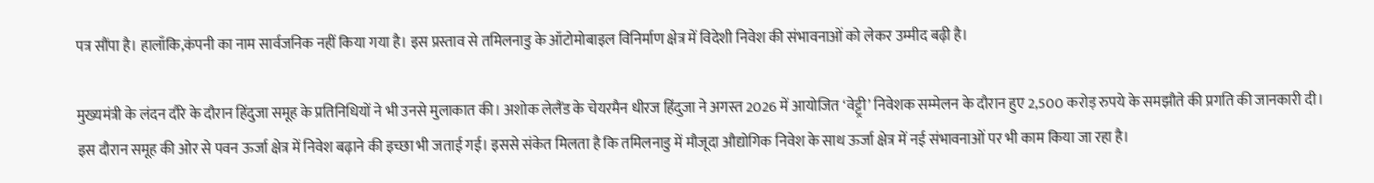पत्र सौंपा है। हालाँकि,कंपनी का नाम सार्वजनिक नहीं किया गया है। इस प्रस्ताव से तमिलनाडु के ऑटोमोबाइल विनिर्माण क्षेत्र में विदेशी निवेश की संभावनाओं को लेकर उम्मीद बढ़ी है।

मुख्यमंत्री के लंदन दौरे के दौरान हिंदुजा समूह के प्रतिनिधियों ने भी उनसे मुलाकात की। अशोक लेलैंड के चेयरमैन धीरज हिंदुजा ने अगस्त 2026 में आयोजित ‘वेट्ट्री’ निवेशक सम्मेलन के दौरान हुए 2,500 करोड़ रुपये के समझौते की प्रगति की जानकारी दी। इस दौरान समूह की ओर से पवन ऊर्जा क्षेत्र में निवेश बढ़ाने की इच्छा भी जताई गई। इससे संकेत मिलता है कि तमिलनाडु में मौजूदा औद्योगिक निवेश के साथ ऊर्जा क्षेत्र में नई संभावनाओं पर भी काम किया जा रहा है।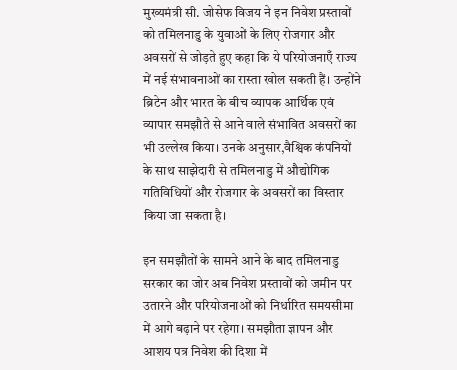मुख्यमंत्री सी. जोसेफ विजय ने इन निवेश प्रस्तावों को तमिलनाडु के युवाओं के लिए रोजगार और अवसरों से जोड़ते हुए कहा कि ये परियोजनाएँ राज्य में नई संभावनाओं का रास्ता खोल सकती हैं। उन्होंने ब्रिटेन और भारत के बीच व्यापक आर्थिक एवं व्यापार समझौते से आने वाले संभावित अवसरों का भी उल्लेख किया। उनके अनुसार,वैश्विक कंपनियों के साथ साझेदारी से तमिलनाडु में औद्योगिक गतिविधियों और रोजगार के अवसरों का विस्तार किया जा सकता है।

इन समझौतों के सामने आने के बाद तमिलनाडु सरकार का जोर अब निवेश प्रस्तावों को जमीन पर उतारने और परियोजनाओं को निर्धारित समयसीमा में आगे बढ़ाने पर रहेगा। समझौता ज्ञापन और आशय पत्र निवेश की दिशा में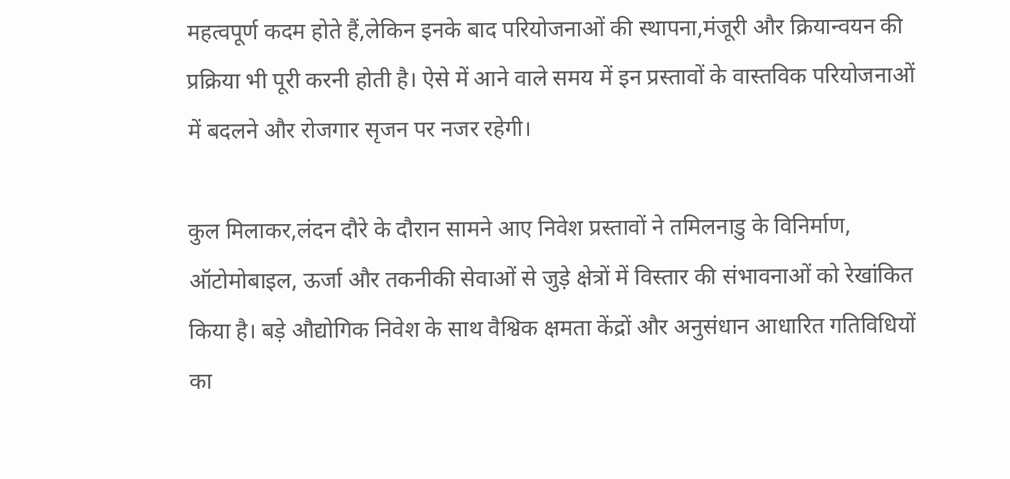महत्वपूर्ण कदम होते हैं,लेकिन इनके बाद परियोजनाओं की स्थापना,मंजूरी और क्रियान्वयन की प्रक्रिया भी पूरी करनी होती है। ऐसे में आने वाले समय में इन प्रस्तावों के वास्तविक परियोजनाओं में बदलने और रोजगार सृजन पर नजर रहेगी।

कुल मिलाकर,लंदन दौरे के दौरान सामने आए निवेश प्रस्तावों ने तमिलनाडु के विनिर्माण, ऑटोमोबाइल, ऊर्जा और तकनीकी सेवाओं से जुड़े क्षेत्रों में विस्तार की संभावनाओं को रेखांकित किया है। बड़े औद्योगिक निवेश के साथ वैश्विक क्षमता केंद्रों और अनुसंधान आधारित गतिविधियों का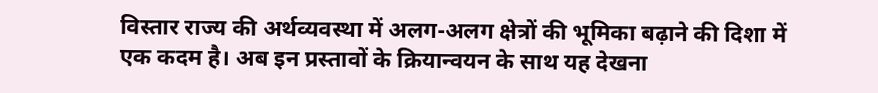विस्तार राज्य की अर्थव्यवस्था में अलग-अलग क्षेत्रों की भूमिका बढ़ाने की दिशा में एक कदम है। अब इन प्रस्तावों के क्रियान्वयन के साथ यह देखना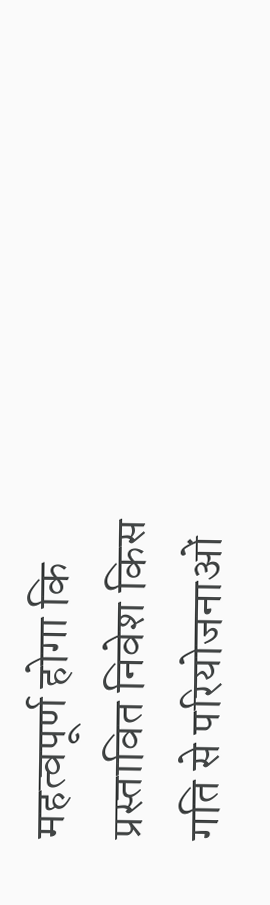महत्वपूर्ण होगा कि प्रस्तावित निवेश किस गति से परियोजनाओं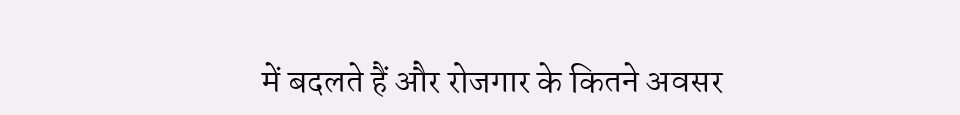में बदलते हैं और रोजगार के कितने अवसर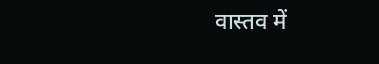वास्तव में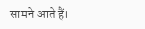सामने आते हैं।